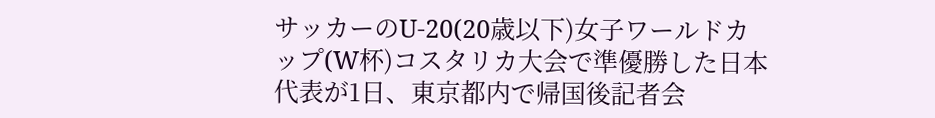サッカーのU-20(20歳以下)女子ワールドカップ(W杯)コスタリカ大会で準優勝した日本代表が1日、東京都内で帰国後記者会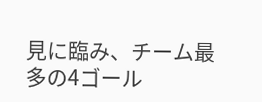見に臨み、チーム最多の4ゴール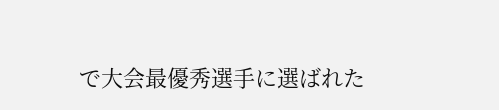で大会最優秀選手に選ばれた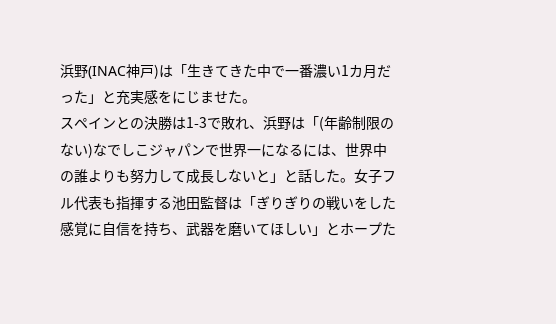浜野(INAC神戸)は「生きてきた中で一番濃い1カ月だった」と充実感をにじませた。
スペインとの決勝は1-3で敗れ、浜野は「(年齢制限のない)なでしこジャパンで世界一になるには、世界中の誰よりも努力して成長しないと」と話した。女子フル代表も指揮する池田監督は「ぎりぎりの戦いをした感覚に自信を持ち、武器を磨いてほしい」とホープた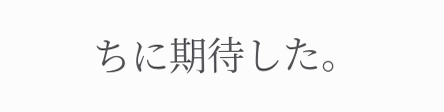ちに期待した。